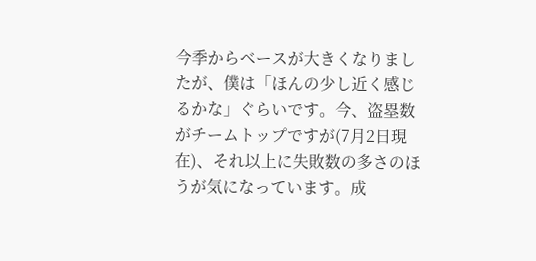今季からベースが大きくなりましたが、僕は「ほんの少し近く感じるかな」ぐらいです。今、盗塁数がチームトップですが(7月2日現在)、それ以上に失敗数の多さのほうが気になっています。成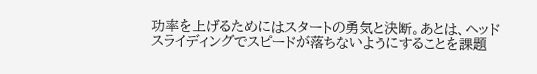功率を上げるためにはスタートの勇気と決断。あとは、ヘッドスライディングでスピードが落ちないようにすることを課題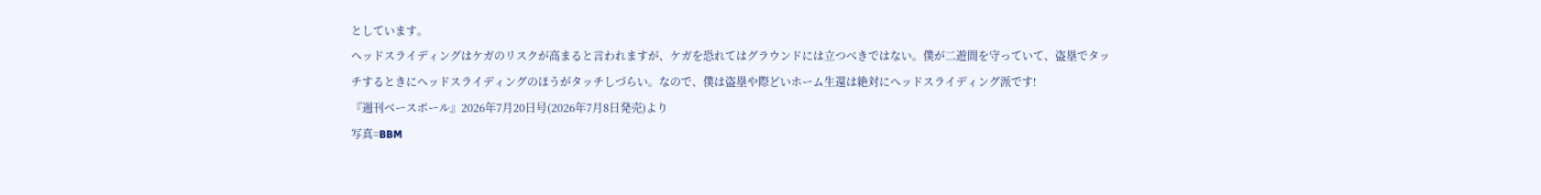としています。
ヘッドスライディングはケガのリスクが高まると言われますが、ケガを恐れてはグラウンドには立つべきではない。僕が二遊間を守っていて、盗塁でタッチするときにヘッドスライディングのほうがタッチしづらい。なので、僕は盗塁や際どいホーム生還は絶対にヘッドスライディング派です!
『週刊ベースボール』2026年7月20日号(2026年7月8日発売)より
写真=BBM